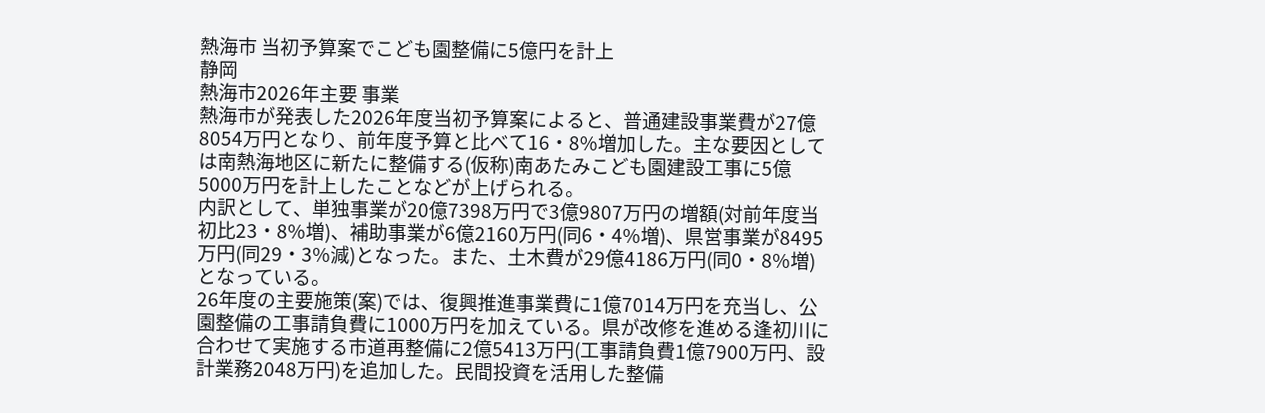熱海市 当初予算案でこども園整備に5億円を計上
静岡
熱海市2026年主要 事業
熱海市が発表した2026年度当初予算案によると、普通建設事業費が27億8054万円となり、前年度予算と比べて16・8%増加した。主な要因としては南熱海地区に新たに整備する(仮称)南あたみこども園建設工事に5億5000万円を計上したことなどが上げられる。
内訳として、単独事業が20億7398万円で3億9807万円の増額(対前年度当初比23・8%増)、補助事業が6億2160万円(同6・4%増)、県営事業が8495万円(同29・3%減)となった。また、土木費が29億4186万円(同0・8%増)となっている。
26年度の主要施策(案)では、復興推進事業費に1億7014万円を充当し、公園整備の工事請負費に1000万円を加えている。県が改修を進める逢初川に合わせて実施する市道再整備に2億5413万円(工事請負費1億7900万円、設計業務2048万円)を追加した。民間投資を活用した整備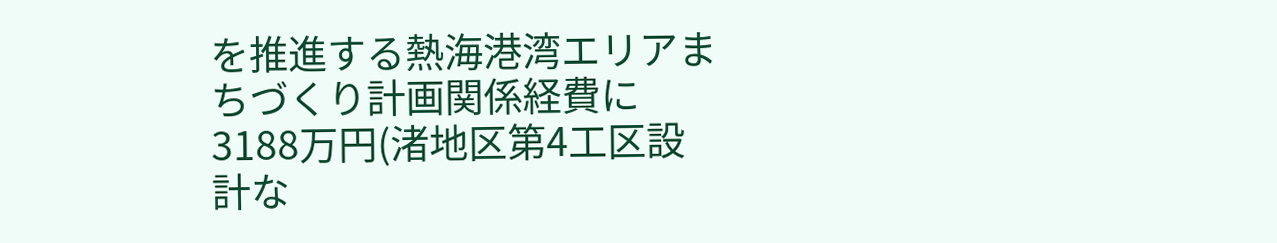を推進する熱海港湾エリアまちづくり計画関係経費に3188万円(渚地区第4工区設計な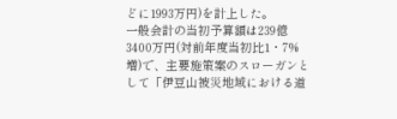どに1993万円)を計上した。
一般会計の当初予算額は239億3400万円(対前年度当初比1・7%増)で、主要施策案のスローガンとして「伊豆山被災地域における道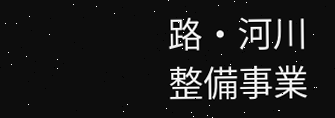路・河川整備事業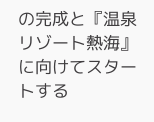の完成と『温泉リゾート熱海』に向けてスタートする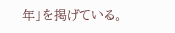年」を掲げている。